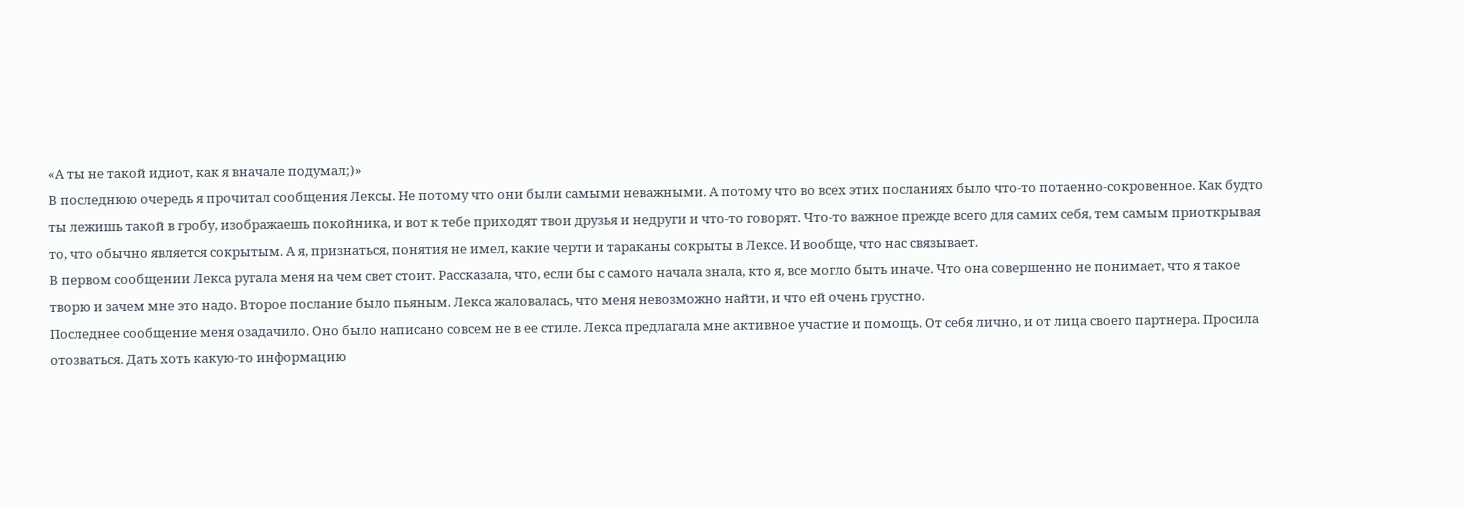«А ты не такой идиот, как я вначале подумал;)»
В последнюю очередь я прочитал сообщения Лексы. Не потому что они были самыми неважными. А потому что во всех этих посланиях было что-то потаенно-сокровенное. Как будто ты лежишь такой в гробу, изображаешь покойника, и вот к тебе приходят твои друзья и недруги и что-то говорят. Что-то важное прежде всего для самих себя, тем самым приоткрывая то, что обычно является сокрытым. А я, признаться, понятия не имел, какие черти и тараканы сокрыты в Лексе. И вообще, что нас связывает.
В первом сообщении Лекса ругала меня на чем свет стоит. Рассказала, что, если бы с самого начала знала, кто я, все могло быть иначе. Что она совершенно не понимает, что я такое творю и зачем мне это надо. Второе послание было пьяным. Лекса жаловалась, что меня невозможно найти, и что ей очень грустно.
Последнее сообщение меня озадачило. Оно было написано совсем не в ее стиле. Лекса предлагала мне активное участие и помощь. От себя лично, и от лица своего партнера. Просила отозваться. Дать хоть какую-то информацию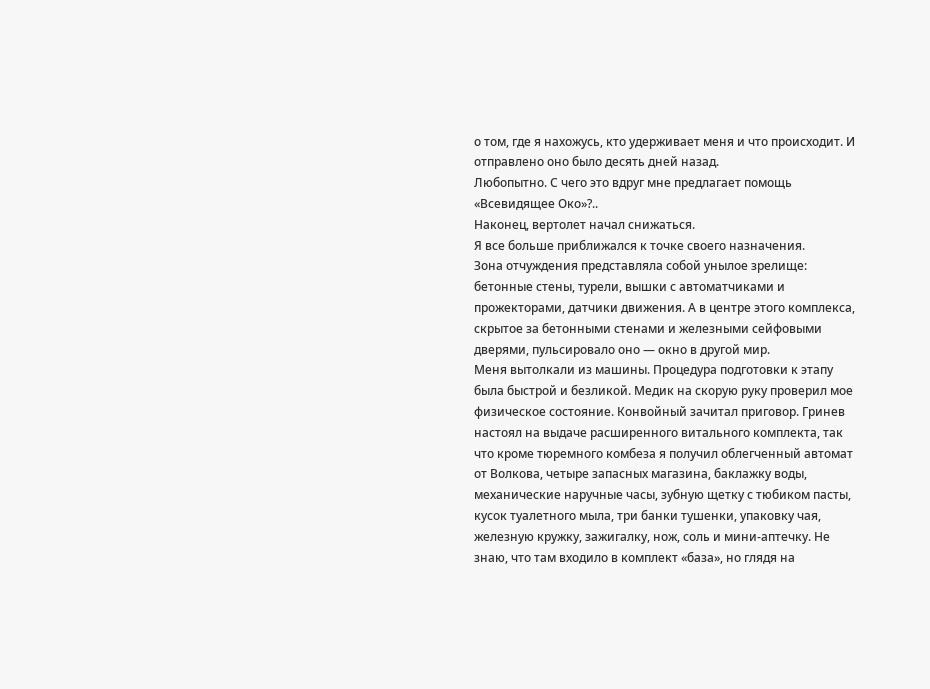о том, где я нахожусь, кто удерживает меня и что происходит. И отправлено оно было десять дней назад.
Любопытно. С чего это вдруг мне предлагает помощь «Всевидящее Око»?..
Наконец, вертолет начал снижаться.
Я все больше приближался к точке своего назначения.
Зона отчуждения представляла собой унылое зрелище: бетонные стены, турели, вышки с автоматчиками и прожекторами, датчики движения. А в центре этого комплекса, скрытое за бетонными стенами и железными сейфовыми дверями, пульсировало оно — окно в другой мир.
Меня вытолкали из машины. Процедура подготовки к этапу была быстрой и безликой. Медик на скорую руку проверил мое физическое состояние. Конвойный зачитал приговор. Гринев настоял на выдаче расширенного витального комплекта, так что кроме тюремного комбеза я получил облегченный автомат от Волкова, четыре запасных магазина, баклажку воды, механические наручные часы, зубную щетку с тюбиком пасты, кусок туалетного мыла, три банки тушенки, упаковку чая, железную кружку, зажигалку, нож, соль и мини-аптечку. Не знаю, что там входило в комплект «база», но глядя на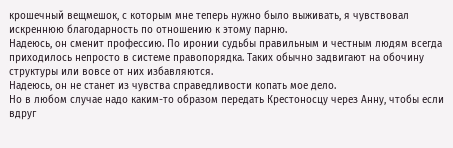крошечный вещмешок, с которым мне теперь нужно было выживать, я чувствовал искреннюю благодарность по отношению к этому парню.
Надеюсь, он сменит профессию. По иронии судьбы правильным и честным людям всегда приходилось непросто в системе правопорядка. Таких обычно задвигают на обочину структуры или вовсе от них избавляются.
Надеюсь, он не станет из чувства справедливости копать мое дело.
Но в любом случае надо каким-то образом передать Крестоносцу через Анну, чтобы если вдруг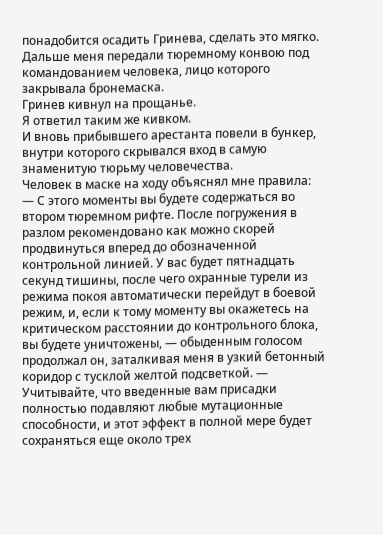понадобится осадить Гринева, сделать это мягко.
Дальше меня передали тюремному конвою под командованием человека, лицо которого закрывала бронемаска.
Гринев кивнул на прощанье.
Я ответил таким же кивком.
И вновь прибывшего арестанта повели в бункер, внутри которого скрывался вход в самую знаменитую тюрьму человечества.
Человек в маске на ходу объяснял мне правила:
— С этого моменты вы будете содержаться во втором тюремном рифте. После погружения в разлом рекомендовано как можно скорей продвинуться вперед до обозначенной контрольной линией. У вас будет пятнадцать секунд тишины, после чего охранные турели из режима покоя автоматически перейдут в боевой режим, и, если к тому моменту вы окажетесь на критическом расстоянии до контрольного блока, вы будете уничтожены, — обыденным голосом продолжал он, заталкивая меня в узкий бетонный коридор с тусклой желтой подсветкой. — Учитывайте, что введенные вам присадки полностью подавляют любые мутационные способности, и этот эффект в полной мере будет сохраняться еще около трех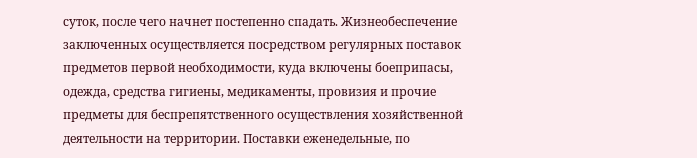суток, после чего начнет постепенно спадать. Жизнеобеспечение заключенных осуществляется посредством регулярных поставок предметов первой необходимости, куда включены боеприпасы, одежда, средства гигиены, медикаменты, провизия и прочие предметы для беспрепятственного осуществления хозяйственной деятельности на территории. Поставки еженедельные, по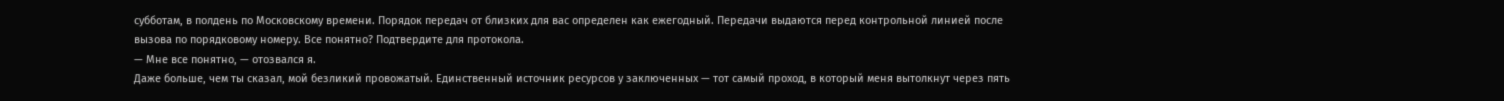субботам, в полдень по Московскому времени. Порядок передач от близких для вас определен как ежегодный. Передачи выдаются перед контрольной линией после вызова по порядковому номеру. Все понятно? Подтвердите для протокола.
— Мне все понятно, — отозвался я.
Даже больше, чем ты сказал, мой безликий провожатый. Единственный источник ресурсов у заключенных — тот самый проход, в который меня вытолкнут через пять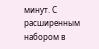минут. С расширенным набором в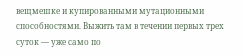вещмешке и купированными мутационными способностями. Выжить там в течении первых трех суток — уже само по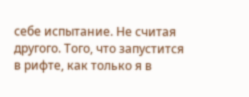себе испытание. Не считая другого. Того, что запустится в рифте, как только я в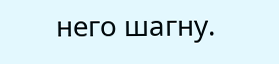него шагну.